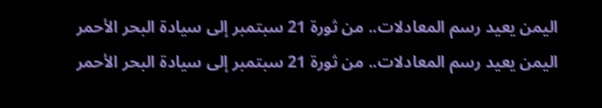اليمن يعيد رسم المعادلات.. من ثورة 21 سبتمبر إلى سيادة البحر الأحمر
اليمن يعيد رسم المعادلات.. من ثورة 21 سبتمبر إلى سيادة البحر الأحمر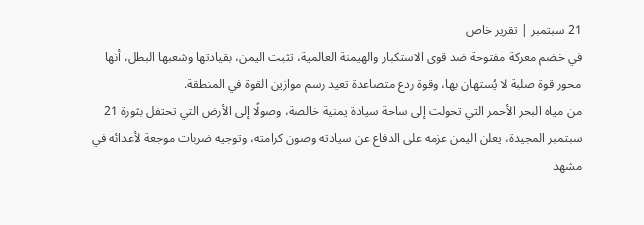21 سبتمبر | تقرير خاص
في خضم معركة مفتوحة ضد قوى الاستكبار والهيمنة العالمية، تثبت اليمن، بقيادتها وشعبها البطل، أنها محور قوة صلبة لا يُستهان بها، وقوة ردع متصاعدة تعيد رسم موازين القوة في المنطقة.
من مياه البحر الأحمر التي تحولت إلى ساحة سيادة يمنية خالصة، وصولًا إلى الأرض التي تحتفل بثورة 21 سبتمبر المجيدة، يعلن اليمن عزمه على الدفاع عن سيادته وصون كرامته، وتوجيه ضربات موجعة لأعدائه في مشهد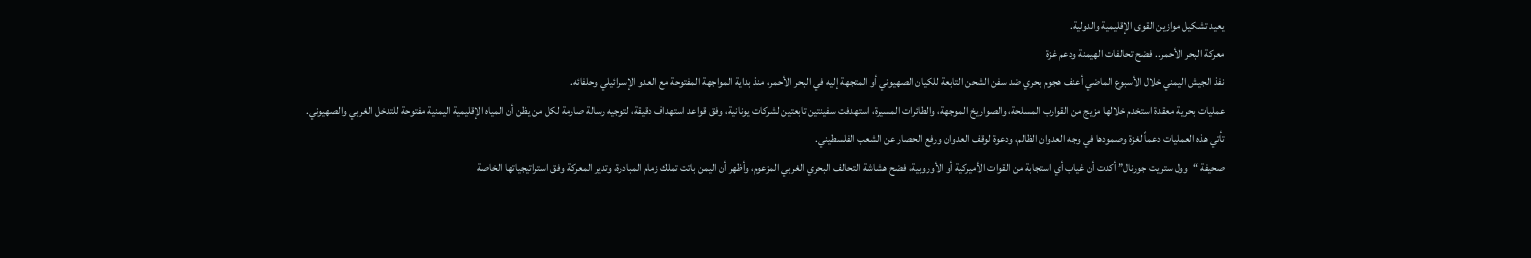يعيد تشكيل موازين القوى الإقليمية والدولية.
معركة البحر الأحمر.. فضح تحالفات الهيمنة ودعم غزة
نفذ الجيش اليمني خلال الأسبوع الماضي أعنف هجوم بحري ضد سفن الشحن التابعة للكيان الصهيوني أو المتجهة إليه في البحر الأحمر، منذ بداية المواجهة المفتوحة مع العدو الإسرائيلي وحلفائه.
عمليات بحرية معقدة استخدم خلالها مزيج من القوارب المسلحة، والصواريخ الموجهة، والطائرات المسيرة، استهدفت سفينتين تابعتين لشركات يونانية، وفق قواعد استهداف دقيقة، لتوجيه رسالة صارمة لكل من يظن أن المياه الإقليمية اليمنية مفتوحة للتدخل الغربي والصهيوني.
تأتي هذه العمليات دعماً لغزة وصمودها في وجه العدوان الظالم، ودعوة لوقف العدوان ورفع الحصار عن الشعب الفلسطيني.
صحيفة “وول ستريت جورنال” أكدت أن غياب أي استجابة من القوات الأميركية أو الأوروبية، فضح هشاشة التحالف البحري الغربي المزعوم، وأظهر أن اليمن باتت تملك زمام المبادرة، وتدير المعركة وفق استراتيجياتها الخاصة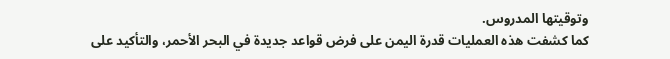وتوقيتها المدروس.
كما كشفت هذه العمليات قدرة اليمن على فرض قواعد جديدة في البحر الأحمر، والتأكيد على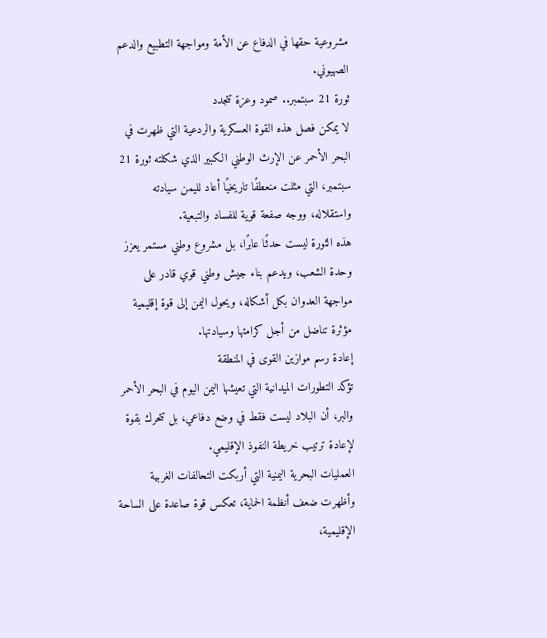مشروعية حقها في الدفاع عن الأمة ومواجهة التطبيع والدعم الصهيوني.
ثورة 21 سبتمبر.. صمود وعزة تتجدد
لا يمكن فصل هذه القوة العسكرية والردعية التي ظهرت في البحر الأحمر عن الإرث الوطني الكبير الذي شكلته ثورة 21 سبتمبر، التي مثلت منعطفًا تاريخيًا أعاد لليمن سيادته واستقلاله، ووجه صفعة قوية للفساد والتبعية.
هذه الثورة ليست حدثًا عابرًا، بل مشروع وطني مستمر يعزز وحدة الشعب، ويدعم بناء جيش وطني قوي قادر على مواجهة العدوان بكل أشكاله، ويحول اليمن إلى قوة إقليمية مؤثرة تناضل من أجل كرامتها وسيادتها.
إعادة رسم موازين القوى في المنطقة
تؤكد التطورات الميدانية التي تعيشها اليمن اليوم في البحر الأحمر والبر، أن البلاد ليست فقط في وضع دفاعي، بل تتحرك بقوة لإعادة ترتيب خريطة النفوذ الإقليمي.
العمليات البحرية اليمنية التي أربكت التحالفات الغربية وأظهرت ضعف أنظمة الحماية، تعكس قوة صاعدة على الساحة الإقليمية،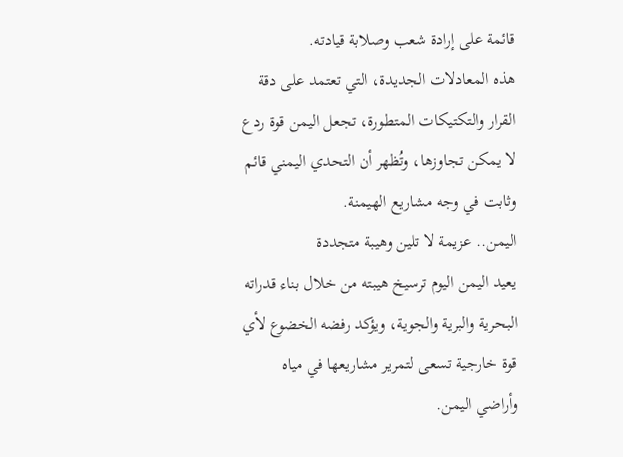قائمة على إرادة شعب وصلابة قيادته.
هذه المعادلات الجديدة، التي تعتمد على دقة القرار والتكتيكات المتطورة، تجعل اليمن قوة ردع لا يمكن تجاوزها، وتُظهر أن التحدي اليمني قائم وثابت في وجه مشاريع الهيمنة.
اليمن.. عزيمة لا تلين وهيبة متجددة
يعيد اليمن اليوم ترسيخ هيبته من خلال بناء قدراته البحرية والبرية والجوية، ويؤكد رفضه الخضوع لأي قوة خارجية تسعى لتمرير مشاريعها في مياه وأراضي اليمن.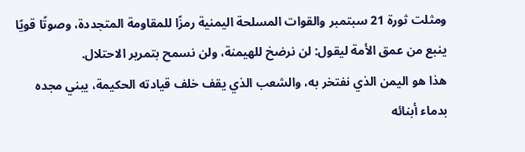ومثلت ثورة 21 سبتمبر والقوات المسلحة اليمنية رمزًا للمقاومة المتجددة، وصوتًا قويًا ينبع من عمق الأمة ليقول: لن نرضخ للهيمنة، ولن نسمح بتمرير الاحتلال.
هذا هو اليمن الذي نفتخر به، والشعب الذي يقف خلف قيادته الحكيمة، يبني مجده بدماء أبنائه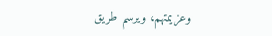وعزيمتهم، ويرسم طريق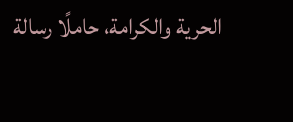الحرية والكرامة، حاملًا رسالة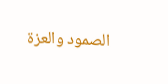الصمود والعزة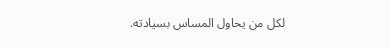لكل من يحاول المساس بسيادته.